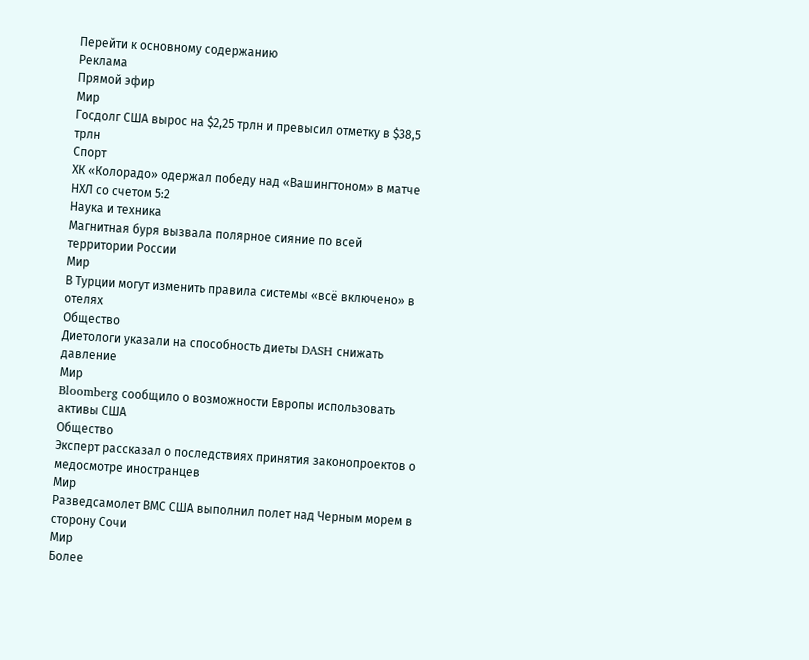Перейти к основному содержанию
Реклама
Прямой эфир
Мир
Госдолг США вырос на $2,25 трлн и превысил отметку в $38,5 трлн
Спорт
ХК «Колорадо» одержал победу над «Вашингтоном» в матче НХЛ со счетом 5:2
Наука и техника
Магнитная буря вызвала полярное сияние по всей территории России
Мир
В Турции могут изменить правила системы «всё включено» в отелях
Общество
Диетологи указали на способность диеты DASH снижать давление
Мир
Bloomberg сообщило о возможности Европы использовать активы США
Общество
Эксперт рассказал о последствиях принятия законопроектов о медосмотре иностранцев
Мир
Разведсамолет ВМС США выполнил полет над Черным морем в сторону Сочи
Мир
Более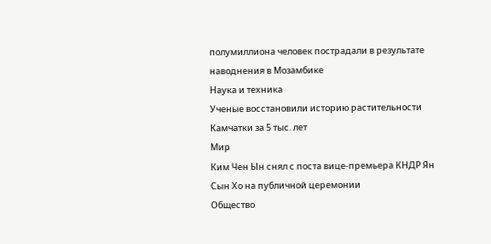полумиллиона человек пострадали в результате наводнения в Мозамбике
Наука и техника
Ученые восстановили историю растительности Камчатки за 5 тыс. лет
Мир
Ким Чен Ын снял с поста вице-премьера КНДР Ян Сын Хо на публичной церемонии
Общество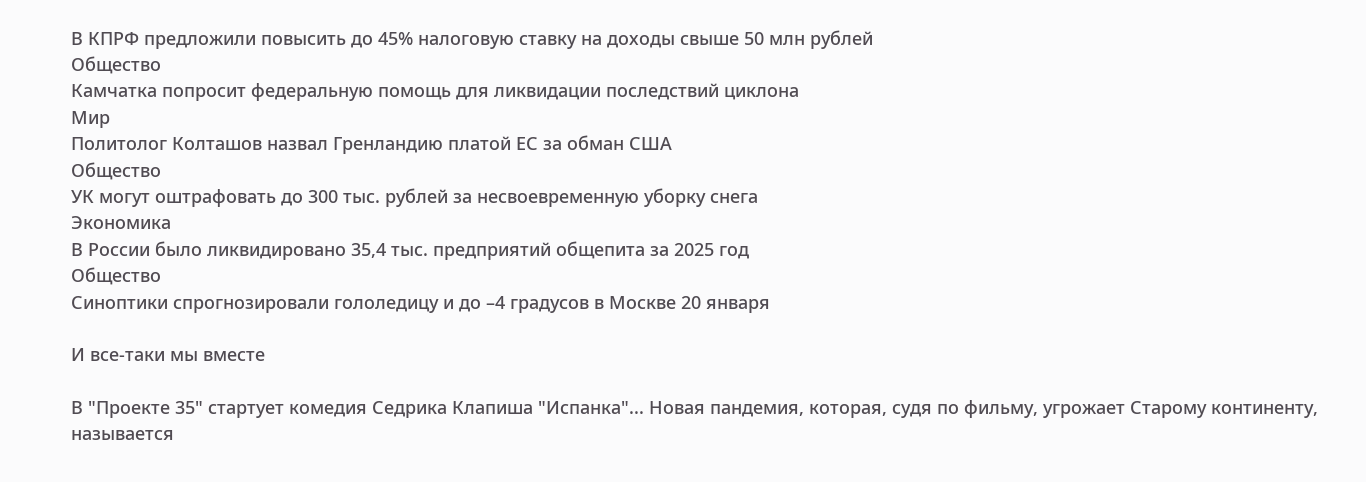В КПРФ предложили повысить до 45% налоговую ставку на доходы свыше 50 млн рублей
Общество
Камчатка попросит федеральную помощь для ликвидации последствий циклона
Мир
Политолог Колташов назвал Гренландию платой ЕС за обман США
Общество
УК могут оштрафовать до 300 тыс. рублей за несвоевременную уборку снега
Экономика
В России было ликвидировано 35,4 тыс. предприятий общепита за 2025 год
Общество
Синоптики спрогнозировали гололедицу и до –4 градусов в Москве 20 января

И все-таки мы вместе

В "Проекте 35" стартует комедия Седрика Клапиша "Испанка"... Новая пандемия, которая, судя по фильму, угрожает Старому континенту, называется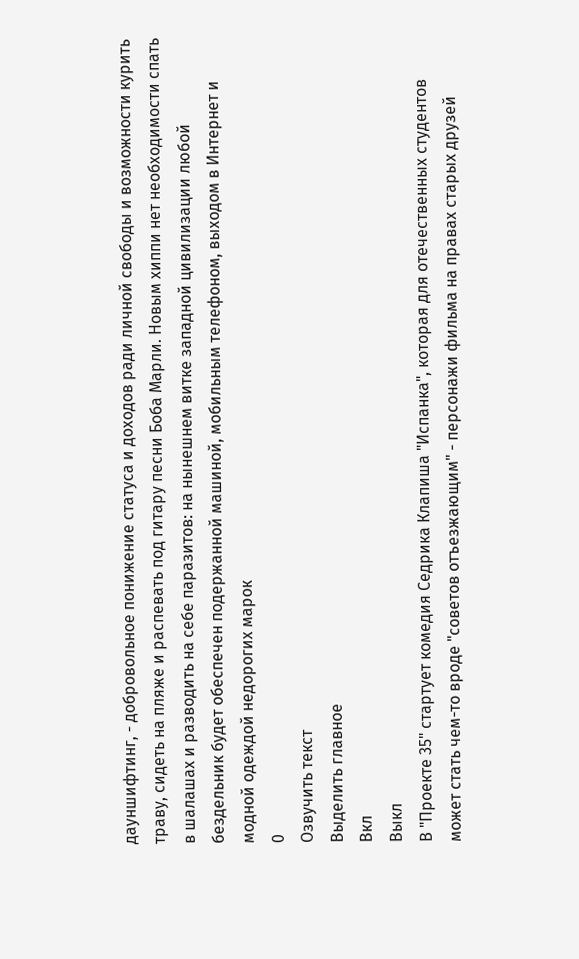дауншифтинг, - добровольное понижение статуса и доходов ради личной свободы и возможности курить траву, сидеть на пляже и распевать под гитару песни Боба Марли. Новым хиппи нет необходимости спать в шалашах и разводить на себе паразитов: на нынешнем витке западной цивилизации любой бездельник будет обеспечен подержанной машиной, мобильным телефоном, выходом в Интернет и модной одеждой недорогих марок
0
Озвучить текст
Выделить главное
Вкл
Выкл
В "Проекте 35" стартует комедия Седрика Клапиша "Испанка", которая для отечественных студентов может стать чем-то вроде "советов отъезжающим" - персонажи фильма на правах старых друзей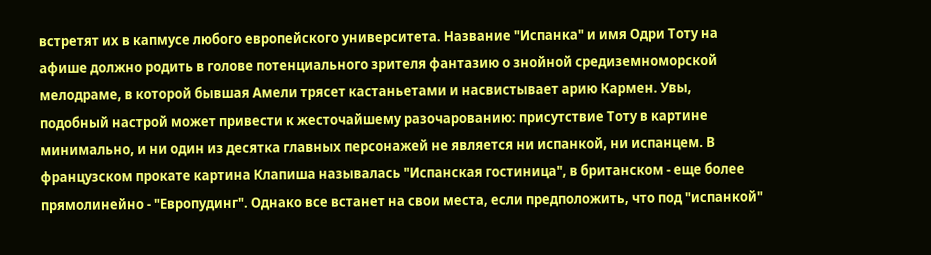встретят их в капмусе любого европейского университета. Название "Испанка" и имя Одри Тоту на афише должно родить в голове потенциального зрителя фантазию о знойной средиземноморской мелодраме, в которой бывшая Амели трясет кастаньетами и насвистывает арию Кармен. Увы, подобный настрой может привести к жесточайшему разочарованию: присутствие Тоту в картине минимально, и ни один из десятка главных персонажей не является ни испанкой, ни испанцем. В французском прокате картина Клапиша называлась "Испанская гостиница", в британском - еще более прямолинейно - "Европудинг". Однако все встанет на свои места, если предположить, что под "испанкой"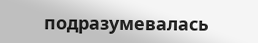подразумевалась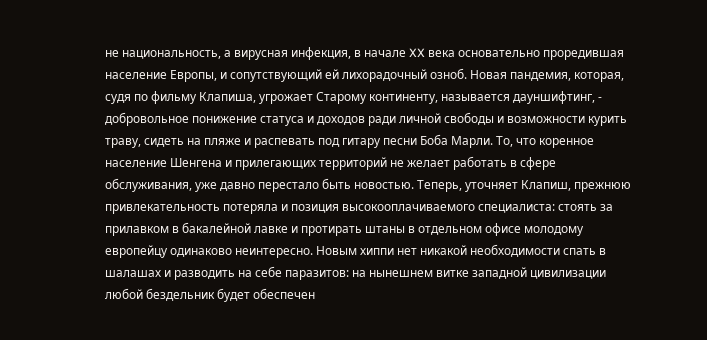не национальность, а вирусная инфекция, в начале XX века основательно проредившая население Европы, и сопутствующий ей лихорадочный озноб. Новая пандемия, которая, судя по фильму Клапиша, угрожает Старому континенту, называется дауншифтинг, - добровольное понижение статуса и доходов ради личной свободы и возможности курить траву, сидеть на пляже и распевать под гитару песни Боба Марли. То, что коренное население Шенгена и прилегающих территорий не желает работать в сфере обслуживания, уже давно перестало быть новостью. Теперь, уточняет Клапиш, прежнюю привлекательность потеряла и позиция высокооплачиваемого специалиста: стоять за прилавком в бакалейной лавке и протирать штаны в отдельном офисе молодому европейцу одинаково неинтересно. Новым хиппи нет никакой необходимости спать в шалашах и разводить на себе паразитов: на нынешнем витке западной цивилизации любой бездельник будет обеспечен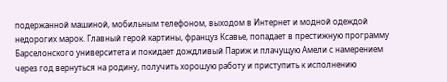подержанной машиной, мобильным телефоном, выходом в Интернет и модной одеждой недорогих марок. Главный герой картины, француз Ксавье, попадает в престижную программу Барселонского университета и покидает дождливый Париж и плачущую Амели с намерением через год вернуться на родину, получить хорошую работу и приступить к исполнению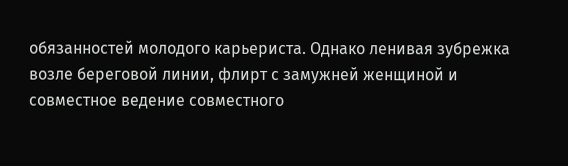обязанностей молодого карьериста. Однако ленивая зубрежка возле береговой линии, флирт с замужней женщиной и совместное ведение совместного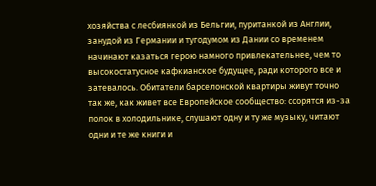хозяйства с лесбиянкой из Бельгии, пуританкой из Англии, занудой из Германии и тугодумом из Дании со временем начинают казаться герою намного привлекательнее, чем то высокостатусное кафкианское будущее, ради которого все и затевалось. Обитатели барселонской квартиры живут точно так же, как живет все Европейское сообщество: ссорятся из-за полок в холодильнике, слушают одну и ту же музыку, читают одни и те же книги и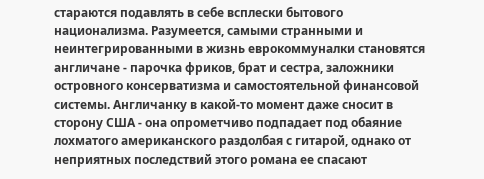стараются подавлять в себе всплески бытового национализма. Разумеется, самыми странными и неинтегрированными в жизнь еврокоммуналки становятся англичане - парочка фриков, брат и сестра, заложники островного консерватизма и самостоятельной финансовой системы. Англичанку в какой-то момент даже сносит в сторону США - она опрометчиво подпадает под обаяние лохматого американского раздолбая с гитарой, однако от неприятных последствий этого романа ее спасают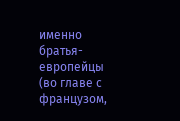именно братья-европейцы (во главе с французом,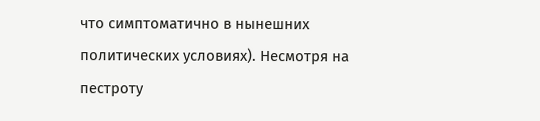что симптоматично в нынешних политических условиях). Несмотря на пестроту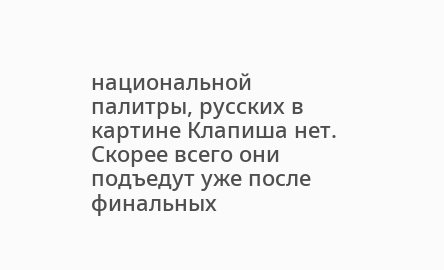национальной палитры, русских в картине Клапиша нет. Скорее всего они подъедут уже после финальных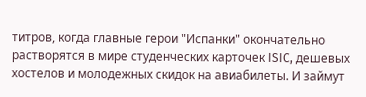титров, когда главные герои "Испанки" окончательно растворятся в мире студенческих карточек ISIC, дешевых хостелов и молодежных скидок на авиабилеты. И займут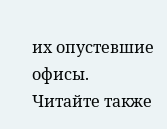их опустевшие офисы.
Читайте также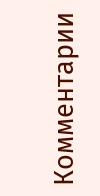Комментарии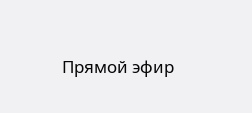Прямой эфир